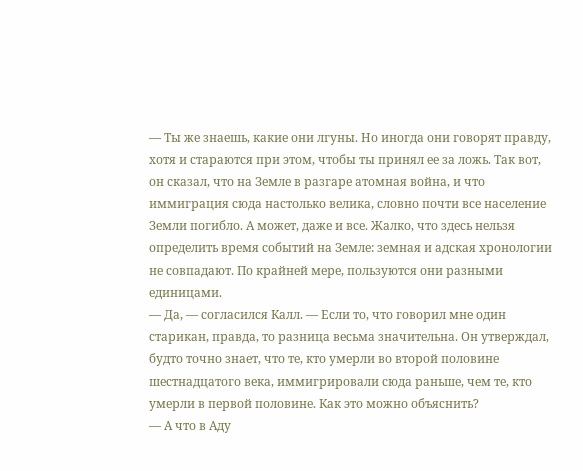— Ты же знаешь, какие они лгуны. Но иногда они говорят правду, хотя и стараются при этом, чтобы ты принял ее за ложь. Так вот, он сказал, что на Земле в разгаре атомная война, и что иммиграция сюда настолько велика, словно почти все население Земли погибло. А может, даже и все. Жалко, что здесь нельзя определить время событий на Земле: земная и адская хронологии не совпадают. По крайней мере, пользуются они разными единицами.
— Да, — согласился Калл. — Если то, что говорил мне один старикан, правда, то разница весьма значительна. Он утверждал, будто точно знает, что те, кто умерли во второй половине шестнадцатого века, иммигрировали сюда раньше, чем те, кто умерли в первой половине. Как это можно объяснить?
— А что в Аду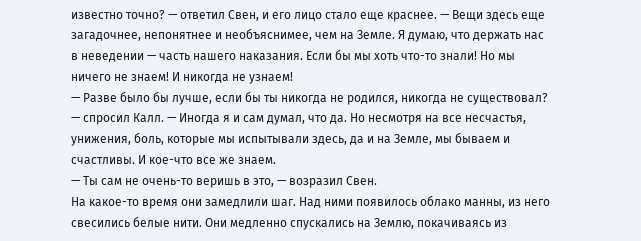известно точно? — ответил Свен, и его лицо стало еще краснее. — Вещи здесь еще загадочнее, непонятнее и необъяснимее, чем на Земле. Я думаю, что держать нас в неведении — часть нашего наказания. Если бы мы хоть что-то знали! Но мы ничего не знаем! И никогда не узнаем!
— Разве было бы лучше, если бы ты никогда не родился, никогда не существовал? — спросил Калл. — Иногда я и сам думал, что да. Но несмотря на все несчастья, унижения, боль, которые мы испытывали здесь, да и на Земле, мы бываем и счастливы. И кое-что все же знаем.
— Ты сам не очень-то веришь в это, — возразил Свен.
На какое-то время они замедлили шаг. Над ними появилось облако манны, из него свесились белые нити. Они медленно спускались на Землю, покачиваясь из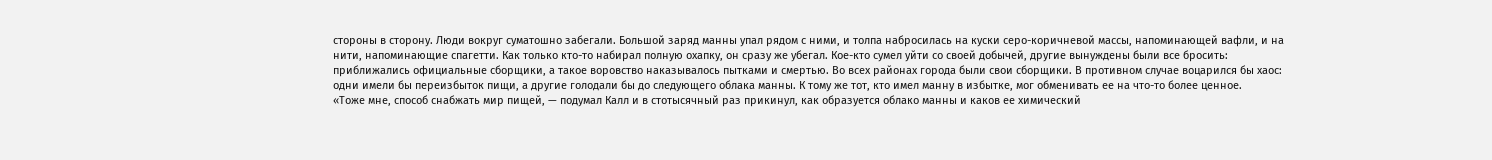стороны в сторону. Люди вокруг суматошно забегали. Большой заряд манны упал рядом с ними, и толпа набросилась на куски серо-коричневой массы, напоминающей вафли, и на нити, напоминающие спагетти. Как только кто-то набирал полную охапку, он сразу же убегал. Кое-кто сумел уйти со своей добычей, другие вынуждены были все бросить: приближались официальные сборщики, а такое воровство наказывалось пытками и смертью. Во всех районах города были свои сборщики. В противном случае воцарился бы хаос: одни имели бы переизбыток пищи, а другие голодали бы до следующего облака манны. К тому же тот, кто имел манну в избытке, мог обменивать ее на что-то более ценное.
«Тоже мне, способ снабжать мир пищей, — подумал Калл и в стотысячный раз прикинул, как образуется облако манны и каков ее химический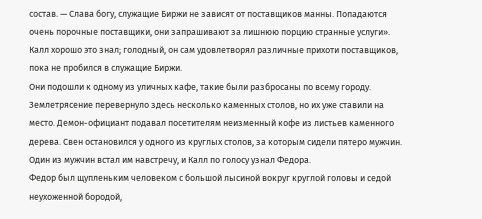состав. — Слава богу, служащие Биржи не зависят от поставщиков манны. Попадаются очень порочные поставщики, они запрашивают за лишнюю порцию странные услуги». Калл хорошо это знал; голодный, он сам удовлетворял различные прихоти поставщиков, пока не пробился в служащие Биржи.
Они подошли к одному из уличных кафе, такие были разбросаны по всему городу. Землетрясение перевернуло здесь несколько каменных столов, но их уже ставили на место. Демон-официант подавал посетителям неизменный кофе из листьев каменного дерева. Свен остановился у одного из круглых столов, за которым сидели пятеро мужчин. Один из мужчин встал им навстречу, и Калл по голосу узнал Федора.
Федор был щупленьким человеком с большой лысиной вокруг круглой головы и седой неухоженной бородой,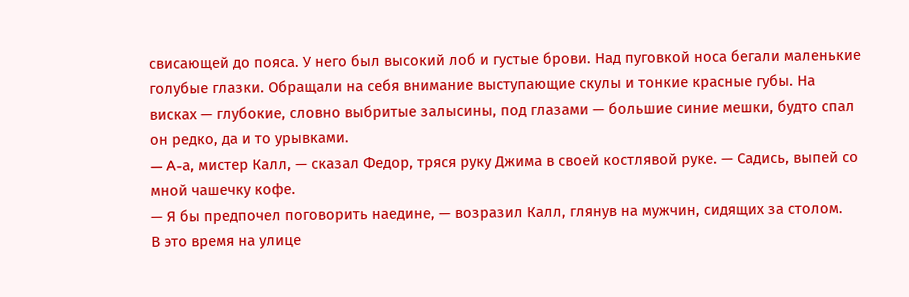свисающей до пояса. У него был высокий лоб и густые брови. Над пуговкой носа бегали маленькие голубые глазки. Обращали на себя внимание выступающие скулы и тонкие красные губы. На висках — глубокие, словно выбритые залысины, под глазами — большие синие мешки, будто спал он редко, да и то урывками.
— A-а, мистер Калл, — сказал Федор, тряся руку Джима в своей костлявой руке. — Садись, выпей со мной чашечку кофе.
— Я бы предпочел поговорить наедине, — возразил Калл, глянув на мужчин, сидящих за столом.
В это время на улице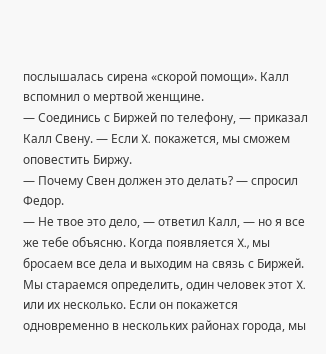послышалась сирена «скорой помощи». Калл вспомнил о мертвой женщине.
— Соединись с Биржей по телефону, — приказал Калл Свену. — Если X. покажется, мы сможем оповестить Биржу.
— Почему Свен должен это делать? — спросил Федор.
— Не твое это дело, — ответил Калл, — но я все же тебе объясню. Когда появляется X., мы бросаем все дела и выходим на связь с Биржей. Мы стараемся определить, один человек этот X. или их несколько. Если он покажется одновременно в нескольких районах города, мы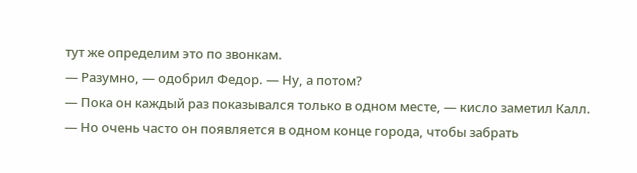тут же определим это по звонкам.
— Разумно, — одобрил Федор. — Ну, а потом?
— Пока он каждый раз показывался только в одном месте, — кисло заметил Калл. — Но очень часто он появляется в одном конце города, чтобы забрать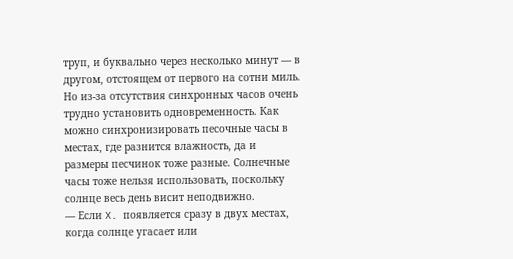труп, и буквально через несколько минут — в другом, отстоящем от первого на сотни миль. Но из-за отсутствия синхронных часов очень трудно установить одновременность. Как можно синхронизировать песочные часы в местах, где разнится влажность, да и размеры песчинок тоже разные. Солнечные часы тоже нельзя использовать, поскольку солнце весь день висит неподвижно.
— Если X. появляется сразу в двух местах, когда солнце угасает или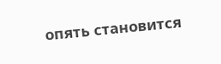опять становится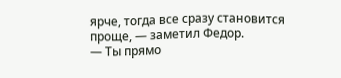ярче, тогда все сразу становится проще, — заметил Федор.
— Ты прямо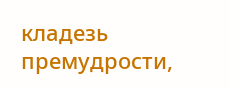кладезь премудрости,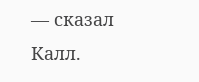— сказал Калл.